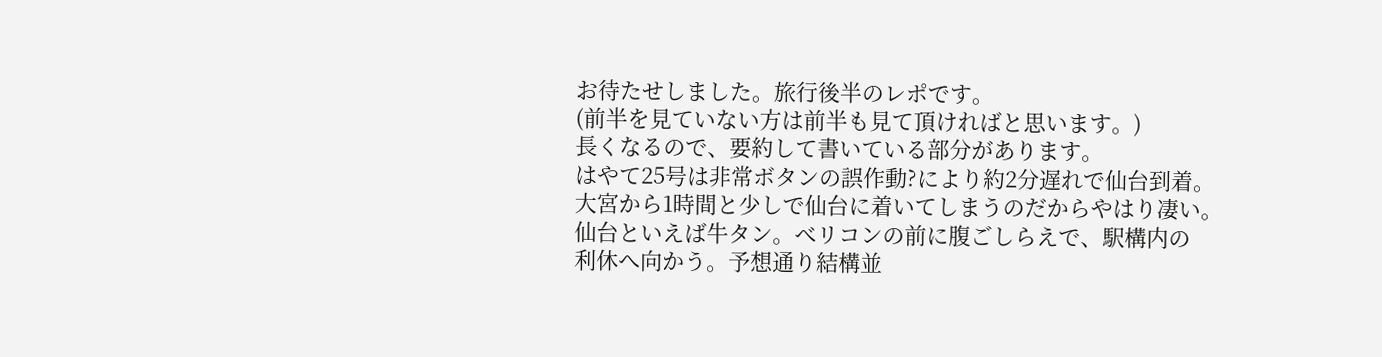お待たせしました。旅行後半のレポです。
(前半を見ていない方は前半も見て頂ければと思います。)
長くなるので、要約して書いている部分があります。
はやて25号は非常ボタンの誤作動?により約2分遅れで仙台到着。
大宮から1時間と少しで仙台に着いてしまうのだからやはり凄い。
仙台といえば牛タン。べリコンの前に腹ごしらえで、駅構内の
利休へ向かう。予想通り結構並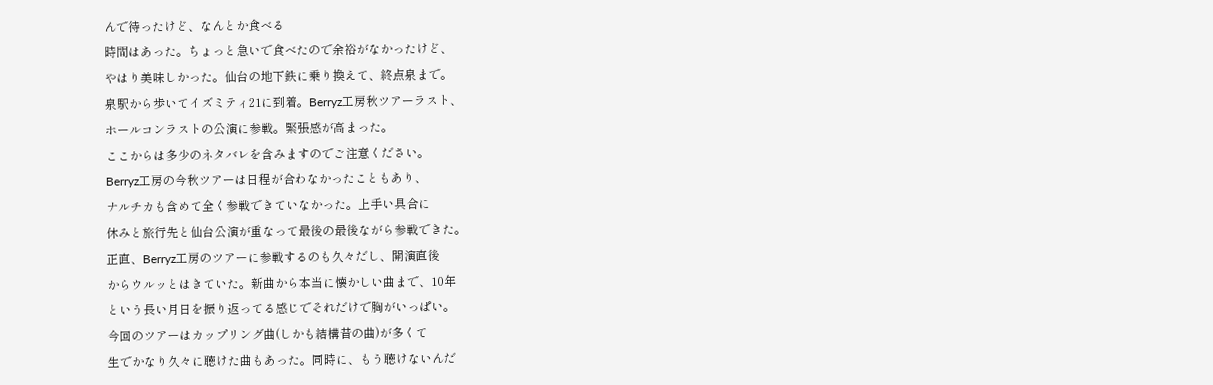んで待ったけど、なんとか食べる
時間はあった。ちょっと急いで食べたので余裕がなかったけど、
やはり美味しかった。仙台の地下鉄に乗り換えて、終点泉まで。
泉駅から歩いてイズミティ21に到着。Berryz工房秋ツアーラスト、
ホールコンラストの公演に参戦。緊張感が高まった。
ここからは多少のネタバレを含みますのでご注意ください。
Berryz工房の今秋ツアーは日程が合わなかったこともあり、
ナルチカも含めて全く参戦できていなかった。上手い具合に
休みと旅行先と仙台公演が重なって最後の最後ながら参戦できた。
正直、Berryz工房のツアーに参戦するのも久々だし、開演直後
からウルッとはきていた。新曲から本当に懐かしい曲まで、10年
という長い月日を振り返ってる感じでそれだけで胸がいっぱい。
今回のツアーはカップリング曲(しかも結構昔の曲)が多くて
生でかなり久々に聴けた曲もあった。同時に、もう聴けないんだ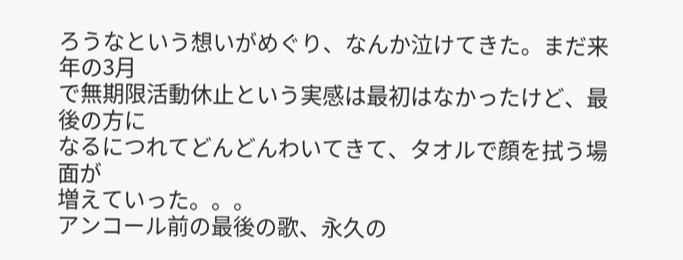ろうなという想いがめぐり、なんか泣けてきた。まだ来年の3月
で無期限活動休止という実感は最初はなかったけど、最後の方に
なるにつれてどんどんわいてきて、タオルで顔を拭う場面が
増えていった。。。
アンコール前の最後の歌、永久の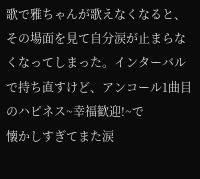歌で雅ちゃんが歌えなくなると、
その場面を見て自分涙が止まらなくなってしまった。インターバル
で持ち直すけど、アンコール1曲目のハピネス~幸福歓迎!~で
懐かしすぎてまた涙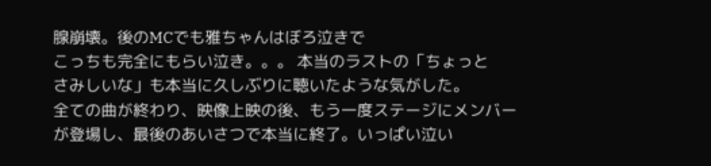腺崩壊。後のMCでも雅ちゃんはぼろ泣きで
こっちも完全にもらい泣き。。。 本当のラストの「ちょっと
さみしいな」も本当に久しぶりに聴いたような気がした。
全ての曲が終わり、映像上映の後、もう一度ステージにメンバー
が登場し、最後のあいさつで本当に終了。いっぱい泣い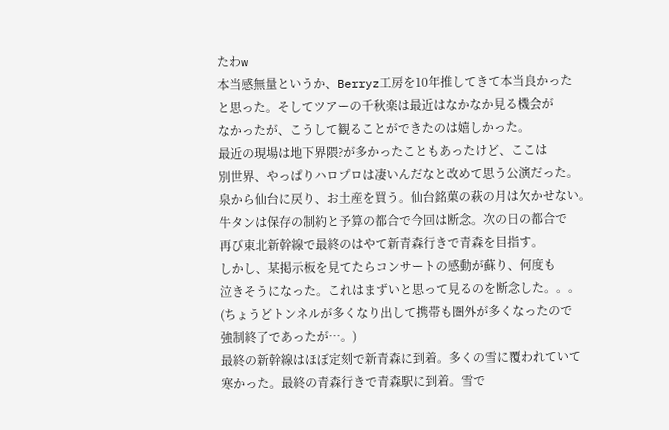たわw
本当感無量というか、Berryz工房を10年推してきて本当良かった
と思った。そしてツアーの千秋楽は最近はなかなか見る機会が
なかったが、こうして観ることができたのは嬉しかった。
最近の現場は地下界隈?が多かったこともあったけど、ここは
別世界、やっぱりハロプロは凄いんだなと改めて思う公演だった。
泉から仙台に戻り、お土産を買う。仙台銘菓の萩の月は欠かせない。
牛タンは保存の制約と予算の都合で今回は断念。次の日の都合で
再び東北新幹線で最終のはやて新青森行きで青森を目指す。
しかし、某掲示板を見てたらコンサートの感動が蘇り、何度も
泣きそうになった。これはまずいと思って見るのを断念した。。。
(ちょうどトンネルが多くなり出して携帯も圏外が多くなったので
強制終了であったが…。)
最終の新幹線はほぼ定刻で新青森に到着。多くの雪に覆われていて
寒かった。最終の青森行きで青森駅に到着。雪で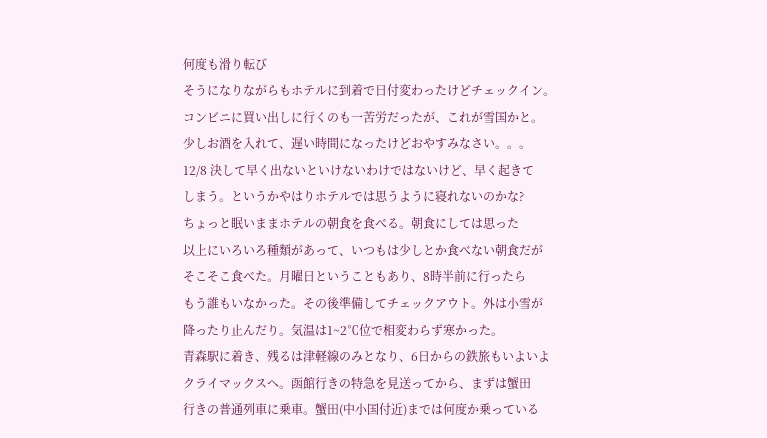何度も滑り転び
そうになりながらもホテルに到着で日付変わったけどチェックイン。
コンビニに買い出しに行くのも一苦労だったが、これが雪国かと。
少しお酒を入れて、遅い時間になったけどおやすみなさい。。。
12/8 決して早く出ないといけないわけではないけど、早く起きて
しまう。というかやはりホテルでは思うように寝れないのかな?
ちょっと眠いままホテルの朝食を食べる。朝食にしては思った
以上にいろいろ種類があって、いつもは少しとか食べない朝食だが
そこそこ食べた。月曜日ということもあり、8時半前に行ったら
もう誰もいなかった。その後準備してチェックアウト。外は小雪が
降ったり止んだり。気温は1~2℃位で相変わらず寒かった。
青森駅に着き、残るは津軽線のみとなり、6日からの鉄旅もいよいよ
クライマックスへ。函館行きの特急を見送ってから、まずは蟹田
行きの普通列車に乗車。蟹田(中小国付近)までは何度か乗っている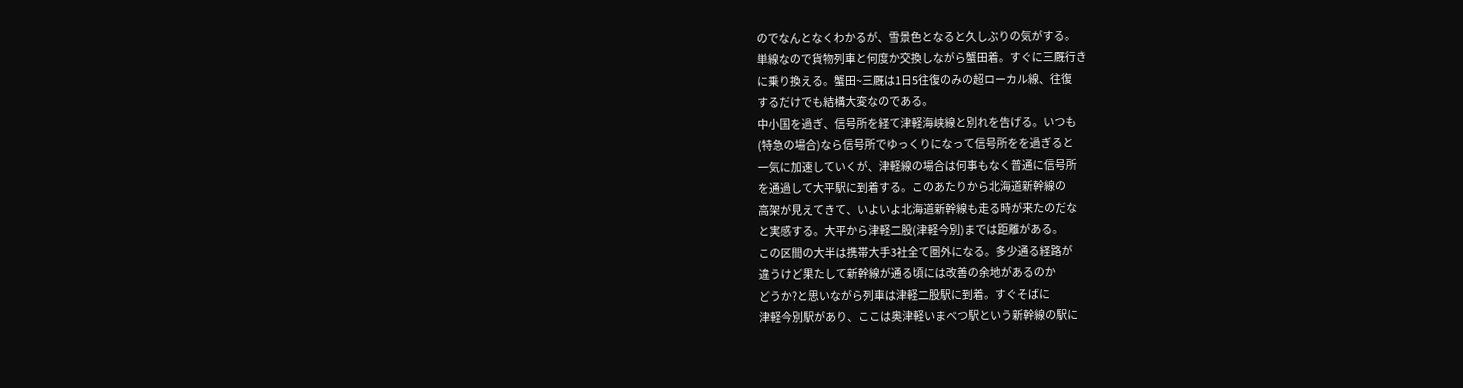のでなんとなくわかるが、雪景色となると久しぶりの気がする。
単線なので貨物列車と何度か交換しながら蟹田着。すぐに三厩行き
に乗り換える。蟹田~三厩は1日5往復のみの超ローカル線、往復
するだけでも結構大変なのである。
中小国を過ぎ、信号所を経て津軽海峡線と別れを告げる。いつも
(特急の場合)なら信号所でゆっくりになって信号所をを過ぎると
一気に加速していくが、津軽線の場合は何事もなく普通に信号所
を通過して大平駅に到着する。このあたりから北海道新幹線の
高架が見えてきて、いよいよ北海道新幹線も走る時が来たのだな
と実感する。大平から津軽二股(津軽今別)までは距離がある。
この区間の大半は携帯大手3社全て圏外になる。多少通る経路が
違うけど果たして新幹線が通る頃には改善の余地があるのか
どうか?と思いながら列車は津軽二股駅に到着。すぐそばに
津軽今別駅があり、ここは奥津軽いまべつ駅という新幹線の駅に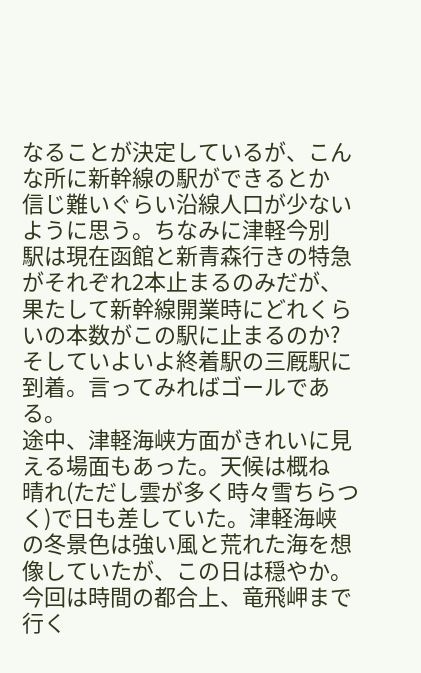なることが決定しているが、こんな所に新幹線の駅ができるとか
信じ難いぐらい沿線人口が少ないように思う。ちなみに津軽今別
駅は現在函館と新青森行きの特急がそれぞれ2本止まるのみだが、
果たして新幹線開業時にどれくらいの本数がこの駅に止まるのか?
そしていよいよ終着駅の三厩駅に到着。言ってみればゴールである。
途中、津軽海峡方面がきれいに見える場面もあった。天候は概ね
晴れ(ただし雲が多く時々雪ちらつく)で日も差していた。津軽海峡
の冬景色は強い風と荒れた海を想像していたが、この日は穏やか。
今回は時間の都合上、竜飛岬まで行く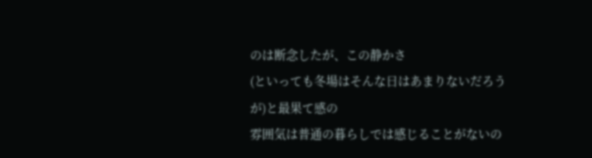のは断念したが、この静かさ
(といっても冬場はそんな日はあまりないだろうが)と最果て感の
雰囲気は普通の暮らしでは感じることがないの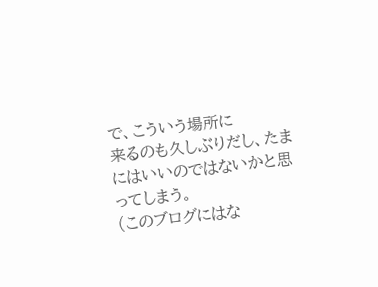で、こういう場所に
来るのも久しぶりだし、たまにはいいのではないかと思ってしまう。
(このブログにはな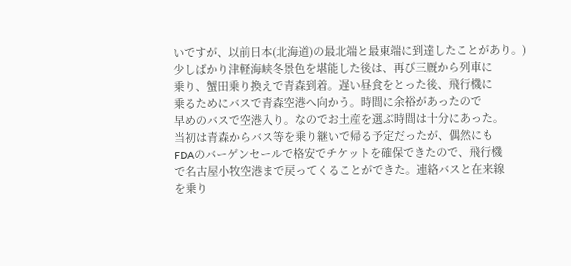いですが、以前日本(北海道)の最北端と最東端に到達したことがあり。)
少しばかり津軽海峡冬景色を堪能した後は、再び三厩から列車に
乗り、蟹田乗り換えで青森到着。遅い昼食をとった後、飛行機に
乗るためにバスで青森空港へ向かう。時間に余裕があったので
早めのバスで空港入り。なのでお土産を選ぶ時間は十分にあった。
当初は青森からバス等を乗り継いで帰る予定だったが、偶然にも
FDAのバーゲンセールで格安でチケットを確保できたので、飛行機
で名古屋小牧空港まで戻ってくることができた。連絡バスと在来線
を乗り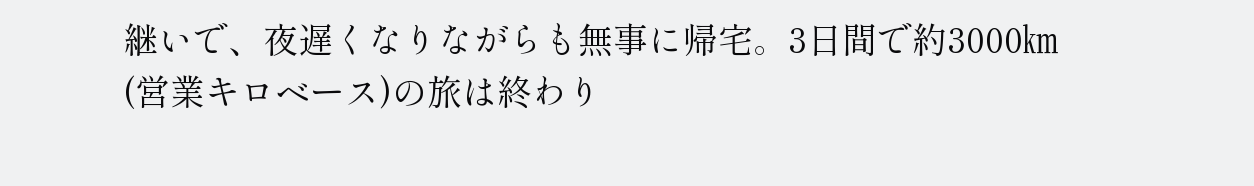継いで、夜遅くなりながらも無事に帰宅。3日間で約3000㎞
(営業キロベース)の旅は終わり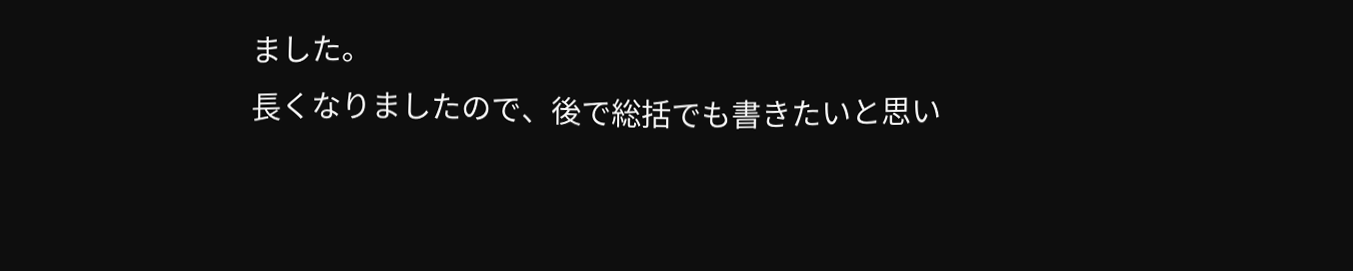ました。
長くなりましたので、後で総括でも書きたいと思い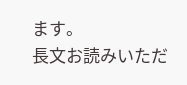ます。
長文お読みいただ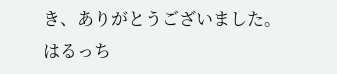き、ありがとうございました。
はるっち